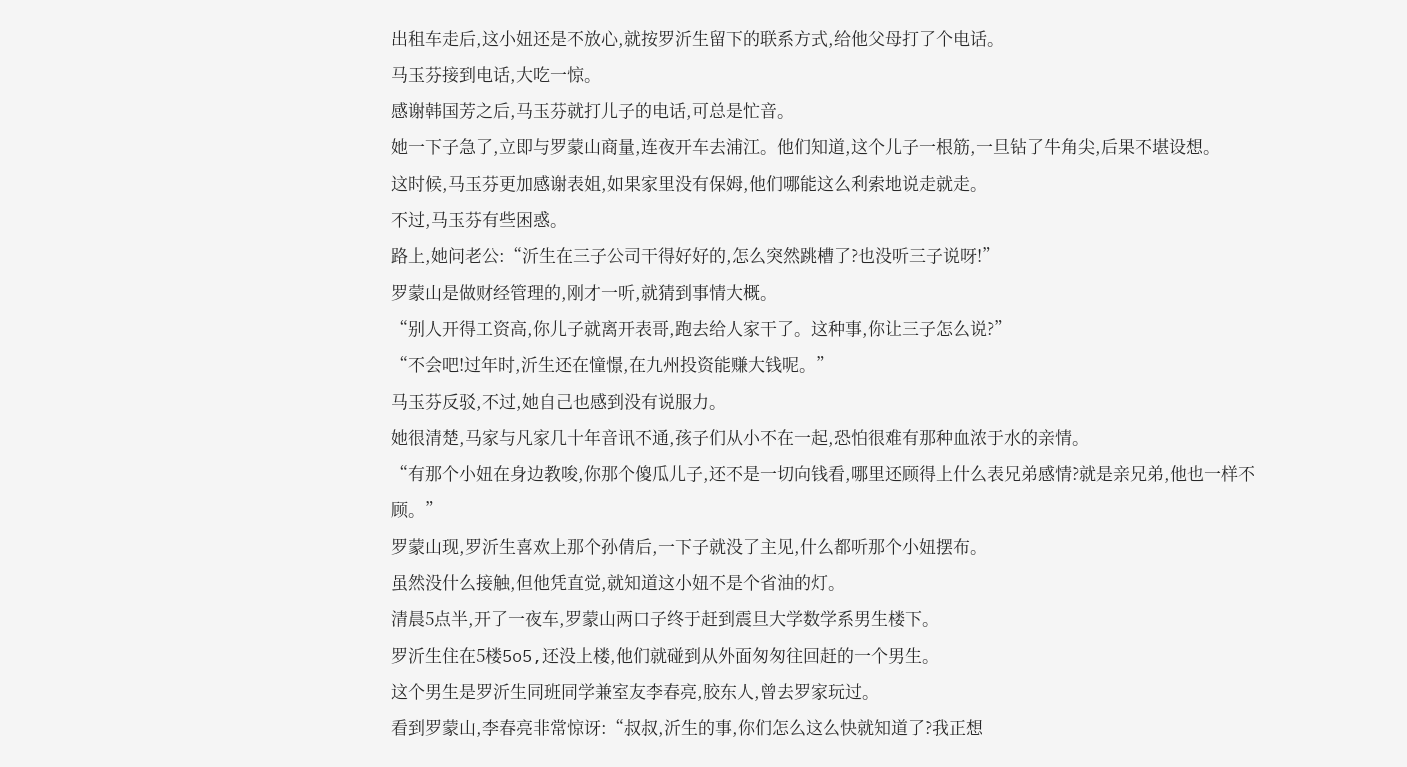出租车走后,这小妞还是不放心,就按罗沂生留下的联系方式,给他父母打了个电话。
马玉芬接到电话,大吃一惊。
感谢韩国芳之后,马玉芬就打儿子的电话,可总是忙音。
她一下子急了,立即与罗蒙山商量,连夜开车去浦江。他们知道,这个儿子一根筋,一旦钻了牛角尖,后果不堪设想。
这时候,马玉芬更加感谢表姐,如果家里没有保姆,他们哪能这么利索地说走就走。
不过,马玉芬有些困惑。
路上,她问老公:“沂生在三子公司干得好好的,怎么突然跳槽了?也没听三子说呀!”
罗蒙山是做财经管理的,刚才一听,就猜到事情大概。
“别人开得工资高,你儿子就离开表哥,跑去给人家干了。这种事,你让三子怎么说?”
“不会吧!过年时,沂生还在憧憬,在九州投资能赚大钱呢。”
马玉芬反驳,不过,她自己也感到没有说服力。
她很清楚,马家与凡家几十年音讯不通,孩子们从小不在一起,恐怕很难有那种血浓于水的亲情。
“有那个小妞在身边教唆,你那个傻瓜儿子,还不是一切向钱看,哪里还顾得上什么表兄弟感情?就是亲兄弟,他也一样不顾。”
罗蒙山现,罗沂生喜欢上那个孙倩后,一下子就没了主见,什么都听那个小妞摆布。
虽然没什么接触,但他凭直觉,就知道这小妞不是个省油的灯。
清晨5点半,开了一夜车,罗蒙山两口子终于赶到震旦大学数学系男生楼下。
罗沂生住在5楼5o5,还没上楼,他们就碰到从外面匆匆往回赶的一个男生。
这个男生是罗沂生同班同学兼室友李春亮,胶东人,曾去罗家玩过。
看到罗蒙山,李春亮非常惊讶:“叔叔,沂生的事,你们怎么这么快就知道了?我正想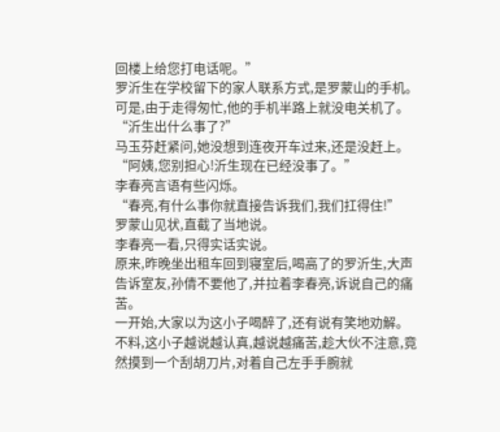回楼上给您打电话呢。”
罗沂生在学校留下的家人联系方式,是罗蒙山的手机。可是,由于走得匆忙,他的手机半路上就没电关机了。
“沂生出什么事了?”
马玉芬赶紧问,她没想到连夜开车过来,还是没赶上。
“阿姨,您别担心!沂生现在已经没事了。”
李春亮言语有些闪烁。
“春亮,有什么事你就直接告诉我们,我们扛得住!”
罗蒙山见状,直截了当地说。
李春亮一看,只得实话实说。
原来,昨晚坐出租车回到寝室后,喝高了的罗沂生,大声告诉室友,孙倩不要他了,并拉着李春亮,诉说自己的痛苦。
一开始,大家以为这小子喝醉了,还有说有笑地劝解。
不料,这小子越说越认真,越说越痛苦,趁大伙不注意,竟然摸到一个刮胡刀片,对着自己左手手腕就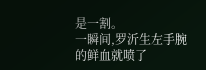是一割。
一瞬间,罗沂生左手腕的鲜血就喷了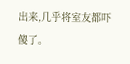出来,几乎将室友都吓傻了。